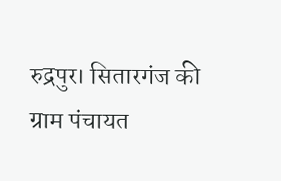रुद्रपुर। सितारगंज की ग्राम पंचायत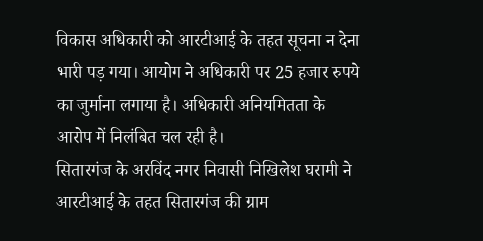विकास अधिकारी को आरटीआई के तहत सूचना न देना भारी पड़ गया। आयोग ने अधिकारी पर 25 हजार रुपये का जुर्माना लगाया है। अधिकारी अनियमितता के आरोप में निलंबित चल रही है।
सितारगंज के अरविंद नगर निवासी निखिलेश घरामी ने आरटीआई के तहत सितारगंज की ग्राम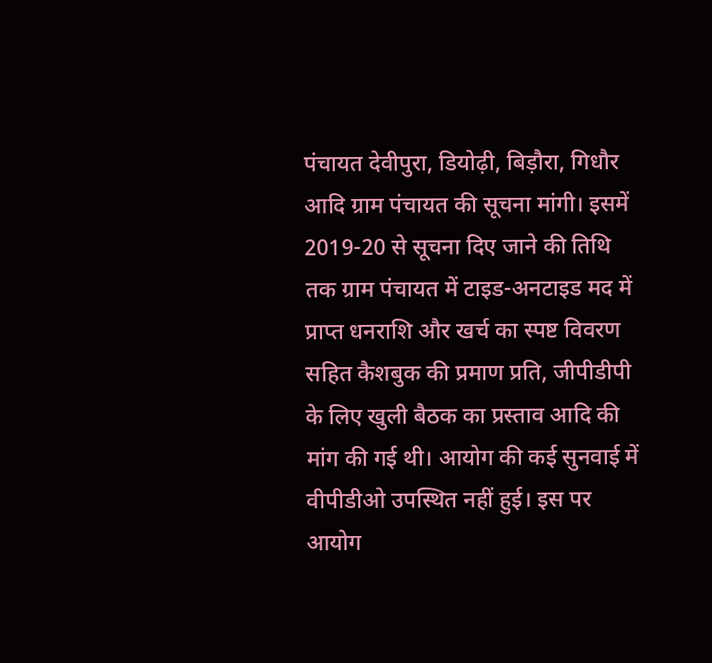पंचायत देवीपुरा, डियोढ़ी, बिड़ौरा, गिधौर आदि ग्राम पंचायत की सूचना मांगी। इसमें 2019-20 से सूचना दिए जाने की तिथि तक ग्राम पंचायत में टाइड-अनटाइड मद में प्राप्त धनराशि और खर्च का स्पष्ट विवरण सहित कैशबुक की प्रमाण प्रति, जीपीडीपी के लिए खुली बैठक का प्रस्ताव आदि की मांग की गई थी। आयोग की कई सुनवाई में वीपीडीओ उपस्थित नहीं हुई। इस पर आयोग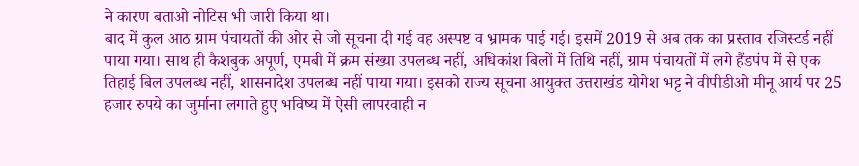ने कारण बताओ नोटिस भी जारी किया था।
बाद में कुल आठ ग्राम पंचायतों की ओर से जो सूचना दी गई वह अस्पष्ट व भ्रामक पाई गई। इसमें 2019 से अब तक का प्रस्ताव रजिस्टर्ड नहीं पाया गया। साथ ही कैशबुक अपूर्ण, एमबी में क्रम संख्या उपलब्ध नहीं, अधिकांश बिलों में तिथि नहीं, ग्राम पंचायतों में लगे हैंडपंप में से एक तिहाई बिल उपलब्ध नहीं, शासनादेश उपलब्ध नहीं पाया गया। इसको राज्य सूचना आयुक्त उत्तराखंड योगेश भट्ट ने वीपीडीओ मीनू आर्य पर 25 हजार रुपये का जुर्माना लगाते हुए भविष्य में ऐसी लापरवाही न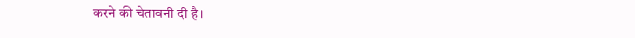करने की चेतावनी दी है।